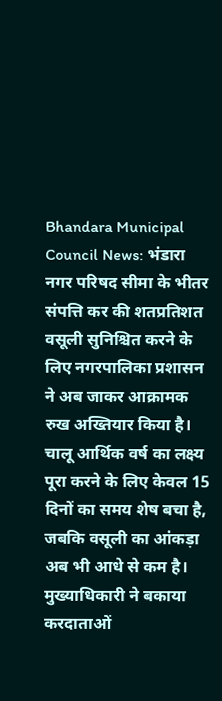Bhandara Municipal Council News: भंडारा नगर परिषद सीमा के भीतर संपत्ति कर की शतप्रतिशत वसूली सुनिश्चित करने के लिए नगरपालिका प्रशासन ने अब जाकर आक्रामक रुख अख्तियार किया है। चालू आर्थिक वर्ष का लक्ष्य पूरा करने के लिए केवल 15 दिनों का समय शेष बचा है, जबकि वसूली का आंकड़ा अब भी आधे से कम है।
मुख्याधिकारी ने बकाया करदाताओं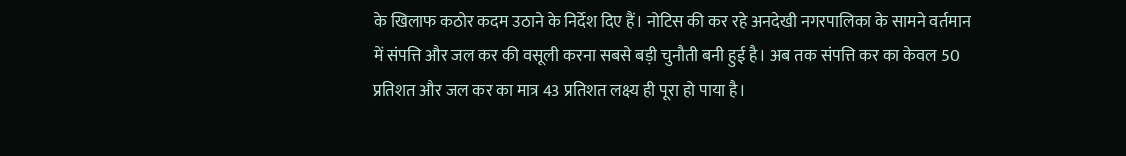के खिलाफ कठोर कदम उठाने के निर्देश दिए हैं। नोटिस की कर रहे अनदेखी नगरपालिका के सामने वर्तमान में संपत्ति और जल कर की वसूली करना सबसे बड़ी चुनौती बनी हुई है। अब तक संपत्ति कर का केवल 50 प्रतिशत और जल कर का मात्र 43 प्रतिशत लक्ष्य ही पूरा हो पाया है।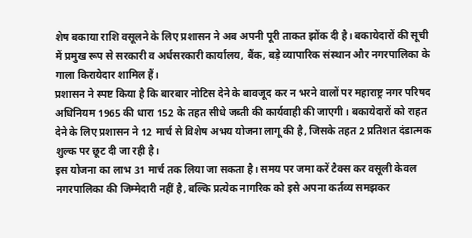शेष बकाया राशि वसूलने के लिए प्रशासन ने अब अपनी पूरी ताकत झोंक दी है। बकायेदारों की सूची में प्रमुख रूप से सरकारी व अर्धसरकारी कार्यालय, बैंक, बड़े व्यापारिक संस्थान और नगरपालिका के गाला किरायेदार शामिल हैं।
प्रशासन ने स्पष्ट किया है कि बारबार नोटिस देने के बावजूद कर न भरने वालों पर महाराष्ट्र नगर परिषद अधिनियम 1965 की धारा 152 के तहत सीधे जब्ती की कार्यवाही की जाएगी। बकायेदारों को राहत देने के लिए प्रशासन ने 12 मार्च से विशेष अभय योजना लागू की है, जिसके तहत 2 प्रतिशत दंडात्मक शुल्क पर छूट दी जा रही है।
इस योजना का लाभ 31 मार्च तक लिया जा सकता है। समय पर जमा करें टैक्स कर वसूली केवल नगरपालिका की जिम्मेदारी नहीं है, बल्कि प्रत्येक नागरिक को इसे अपना कर्तव्य समझकर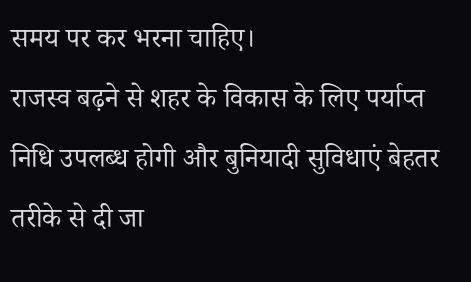समय पर कर भरना चाहिए।
राजस्व बढ़ने से शहर के विकास के लिए पर्याप्त निधि उपलब्ध होगी और बुनियादी सुविधाएं बेहतर तरीके से दी जा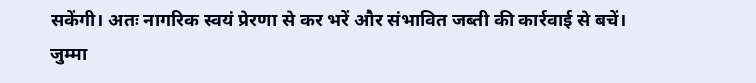सकेंगी। अतः नागरिक स्वयं प्रेरणा से कर भरें और संभावित जब्ती की कार्रवाई से बचें।
जुम्मा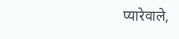प्यारेवाले,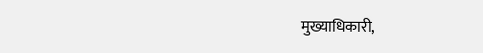मुख्याधिकारी,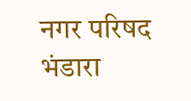नगर परिषद भंडारा